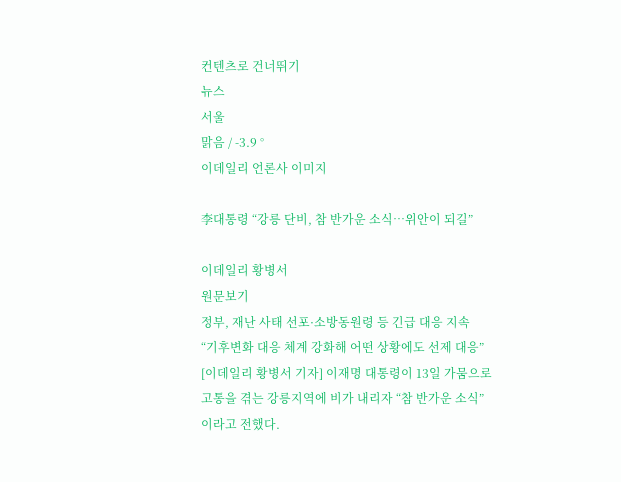컨텐츠로 건너뛰기
뉴스
서울
맑음 / -3.9 °
이데일리 언론사 이미지

李대통령 “강릉 단비, 참 반가운 소식…위안이 되길”

이데일리 황병서
원문보기
정부, 재난 사태 선포·소방동원령 등 긴급 대응 지속
“기후변화 대응 체계 강화해 어떤 상황에도 선제 대응”
[이데일리 황병서 기자] 이재명 대통령이 13일 가뭄으로 고통을 겪는 강릉지역에 비가 내리자 “참 반가운 소식”이라고 전했다.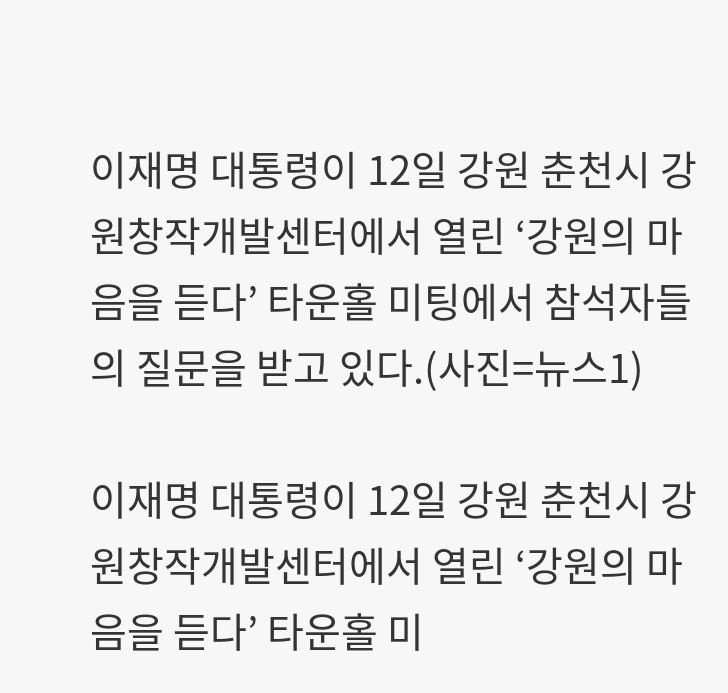이재명 대통령이 12일 강원 춘천시 강원창작개발센터에서 열린 ‘강원의 마음을 듣다’ 타운홀 미팅에서 참석자들의 질문을 받고 있다.(사진=뉴스1)

이재명 대통령이 12일 강원 춘천시 강원창작개발센터에서 열린 ‘강원의 마음을 듣다’ 타운홀 미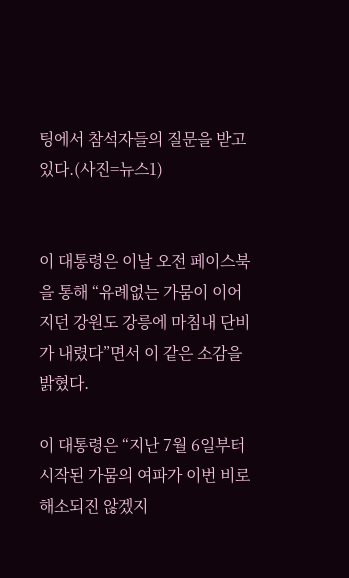팅에서 참석자들의 질문을 받고 있다.(사진=뉴스1)


이 대통령은 이날 오전 페이스북을 통해 “유례없는 가뭄이 이어지던 강원도 강릉에 마침내 단비가 내렸다”면서 이 같은 소감을 밝혔다.

이 대통령은 “지난 7월 6일부터 시작된 가뭄의 여파가 이번 비로 해소되진 않겠지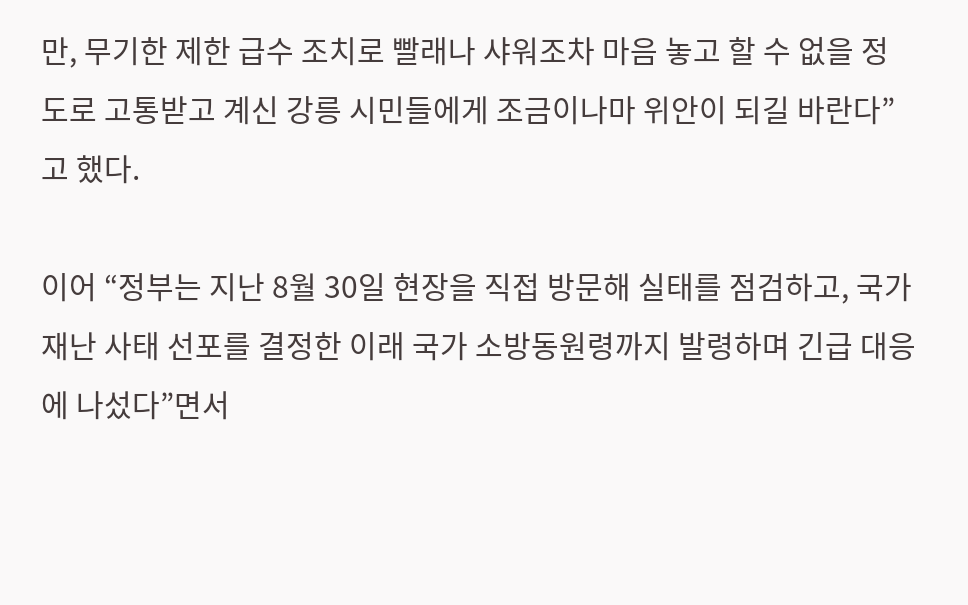만, 무기한 제한 급수 조치로 빨래나 샤워조차 마음 놓고 할 수 없을 정도로 고통받고 계신 강릉 시민들에게 조금이나마 위안이 되길 바란다”고 했다.

이어 “정부는 지난 8월 30일 현장을 직접 방문해 실태를 점검하고, 국가 재난 사태 선포를 결정한 이래 국가 소방동원령까지 발령하며 긴급 대응에 나섰다”면서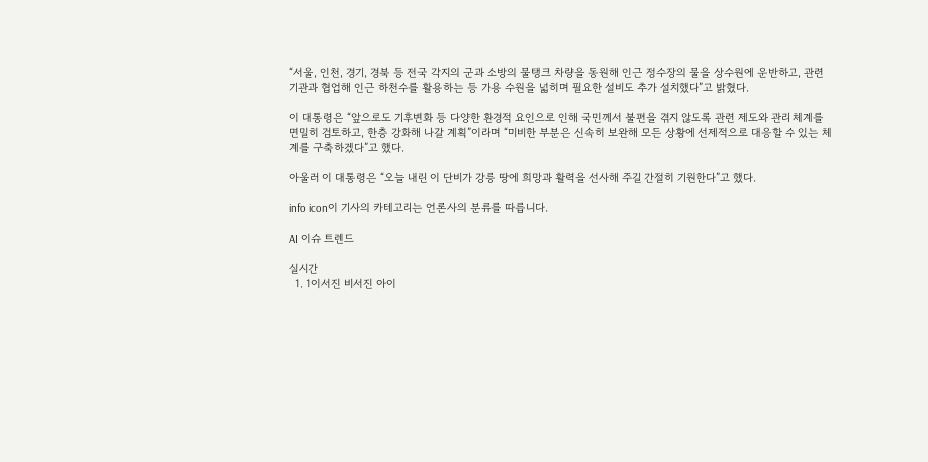“서울, 인천, 경기, 경북 등 전국 각지의 군과 소방의 물탱크 차량을 동원해 인근 정수장의 물을 상수원에 운반하고, 관련 기관과 협업해 인근 하천수를 활용하는 등 가용 수원을 넓히며 필요한 설비도 추가 설치했다”고 밝혔다.

이 대통령은 “앞으로도 기후변화 등 다양한 환경적 요인으로 인해 국민께서 불편을 겪지 않도록 관련 제도와 관리 체계를 면밀히 검토하고, 한층 강화해 나갈 계획”이라며 “미비한 부분은 신속히 보완해 모든 상황에 선제적으로 대응할 수 있는 체계를 구축하겠다”고 했다.

아울러 이 대통령은 “오늘 내린 이 단비가 강릉 땅에 희망과 활력을 선사해 주길 간절히 기원한다”고 했다.

info icon이 기사의 카테고리는 언론사의 분류를 따릅니다.

AI 이슈 트렌드

실시간
  1. 1이서진 비서진 아이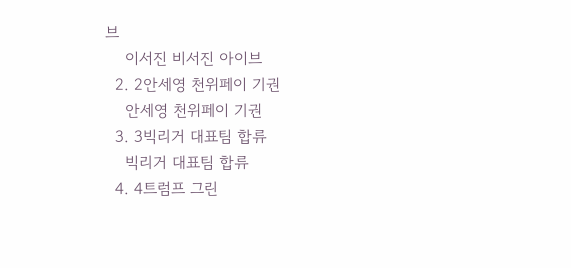브
    이서진 비서진 아이브
  2. 2안세영 천위페이 기권
    안세영 천위페이 기권
  3. 3빅리거 대표팀 합류
    빅리거 대표팀 합류
  4. 4트럼프 그린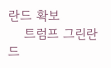란드 확보
    트럼프 그린란드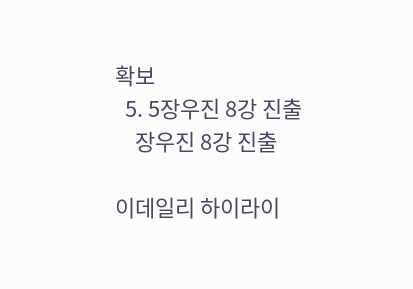확보
  5. 5장우진 8강 진출
    장우진 8강 진출

이데일리 하이라이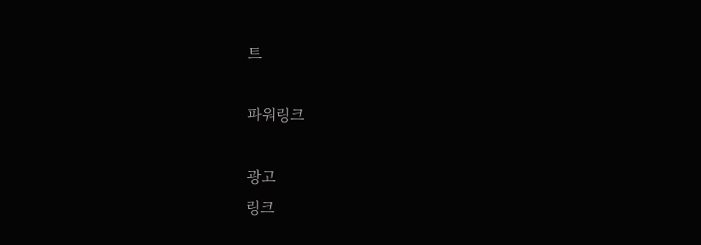트

파워링크

광고
링크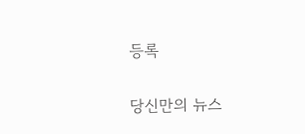등록

당신만의 뉴스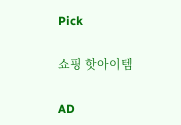Pick

쇼핑 핫아이템

AD